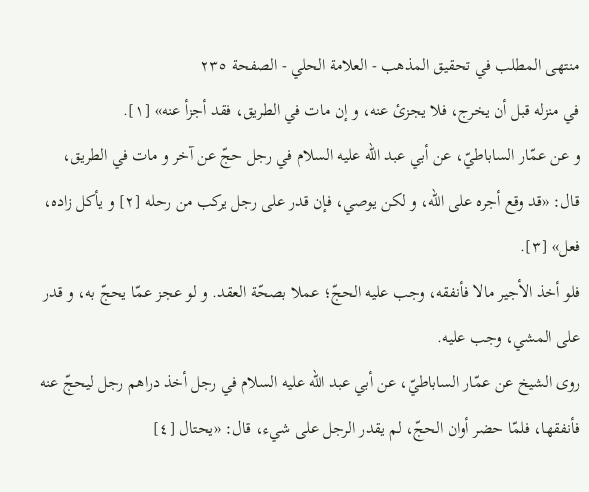منتهى المطلب في تحقيق المذهب - العلامة الحلي - الصفحة ٢٣٥
في منزله قبل أن يخرج، فلا يجزئ عنه، و إن مات في الطريق، فقد أجزأ عنه» [١].
و عن عمّار الساباطيّ، عن أبي عبد اللّه عليه السلام في رجل حجّ عن آخر و مات في الطريق، قال: «قد وقع أجره على اللّه، و لكن يوصي، فإن قدر على رجل يركب من رحله [٢] و يأكل زاده، فعل» [٣].
فلو أخذ الأجير مالا فأنفقه، وجب عليه الحجّ؛ عملا بصحّة العقد. و لو عجز عمّا يحجّ به، و قدر على المشي، وجب عليه.
روى الشيخ عن عمّار الساباطيّ، عن أبي عبد اللّه عليه السلام في رجل أخذ دراهم رجل ليحجّ عنه فأنفقها، فلمّا حضر أوان الحجّ، لم يقدر الرجل على شيء، قال: «يحتال [٤]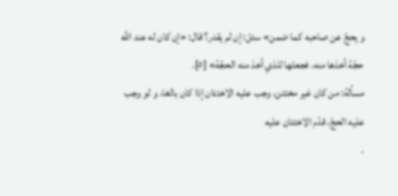و يحجّ عن صاحبه كما ضمن» سئل: إن لم يقدر؟ قال: «إن كان له عند اللّه حجّة أخذها منه، فجعلها للذي أخذ منه الحجّة» [٥].
مسألة: من كان غير مختتن، وجب عليه الاختتان إذا كان بالغا، و لو وجب عليه الحجّ، قدّم الاختتان عليه
.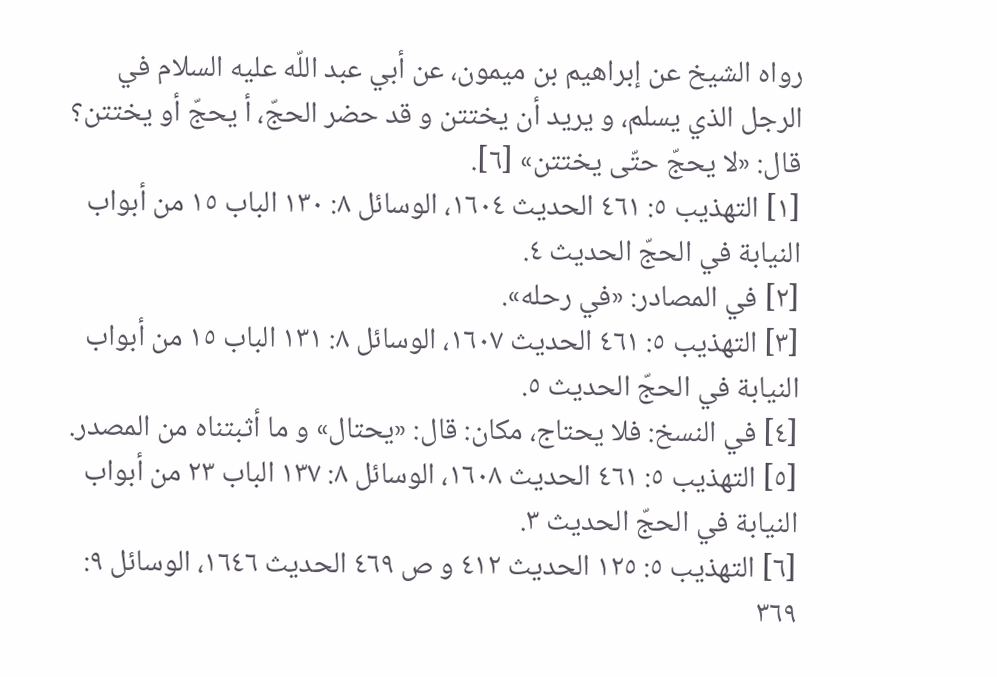رواه الشيخ عن إبراهيم بن ميمون، عن أبي عبد اللّه عليه السلام في الرجل الذي يسلم، و يريد أن يختتن و قد حضر الحجّ، أ يحجّ أو يختتن؟ قال: «لا يحجّ حتّى يختتن» [٦].
[١] التهذيب ٥: ٤٦١ الحديث ١٦٠٤، الوسائل ٨: ١٣٠ الباب ١٥ من أبواب النيابة في الحجّ الحديث ٤.
[٢] في المصادر: «في رحله».
[٣] التهذيب ٥: ٤٦١ الحديث ١٦٠٧، الوسائل ٨: ١٣١ الباب ١٥ من أبواب النيابة في الحجّ الحديث ٥.
[٤] في النسخ: فلا يحتاج، مكان: قال: «يحتال» و ما أثبتناه من المصدر.
[٥] التهذيب ٥: ٤٦١ الحديث ١٦٠٨، الوسائل ٨: ١٣٧ الباب ٢٣ من أبواب النيابة في الحجّ الحديث ٣.
[٦] التهذيب ٥: ١٢٥ الحديث ٤١٢ و ص ٤٦٩ الحديث ١٦٤٦، الوسائل ٩: ٣٦٩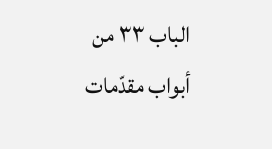الباب ٣٣ من أبواب مقدّمات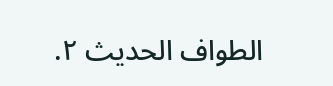الطواف الحديث ٢.